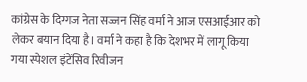कांग्रेस के दिग्गज नेता सज्जन सिंह वर्मा ने आज एसआईआर को लेकर बयान दिया है। वर्मा ने कहा है कि देशभर में लागू किया गया स्पेशल इंटेंसिव रिवीजन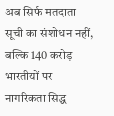अब सिर्फ मतदाता सूची का संशोधन नहीं, बल्कि 140 करोड़ भारतीयों पर नागरिकता सिद्ध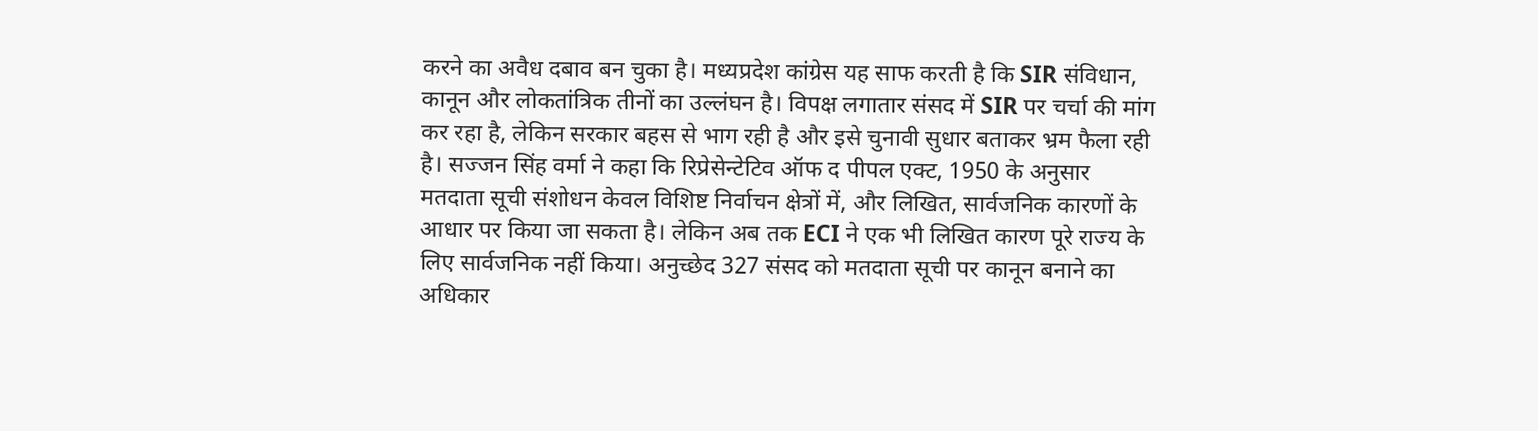करने का अवैध दबाव बन चुका है। मध्यप्रदेश कांग्रेस यह साफ करती है कि SIR संविधान, कानून और लोकतांत्रिक तीनों का उल्लंघन है। विपक्ष लगातार संसद में SIR पर चर्चा की मांग कर रहा है, लेकिन सरकार बहस से भाग रही है और इसे चुनावी सुधार बताकर भ्रम फैला रही है। सज्जन सिंह वर्मा ने कहा कि रिप्रेसेन्टेटिव ऑफ द पीपल एक्ट, 1950 के अनुसार मतदाता सूची संशोधन केवल विशिष्ट निर्वाचन क्षेत्रों में, और लिखित, सार्वजनिक कारणों के आधार पर किया जा सकता है। लेकिन अब तक ECI ने एक भी लिखित कारण पूरे राज्य के लिए सार्वजनिक नहीं किया। अनुच्छेद 327 संसद को मतदाता सूची पर कानून बनाने का अधिकार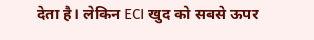देता है। लेकिन ECI खुद को सबसे ऊपर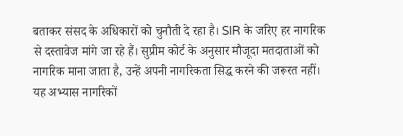बताकर संसद के अधिकारों को चुनौती दे रहा है। SIR के जरिए हर नागरिक से दस्तावेज मांगे जा रहे हैं। सुप्रीम कोर्ट के अनुसार मौजूदा मतदाताओं को नागरिक माना जाता है, उन्हें अपनी नागरिकता सिद्ध करने की जरूरत नहीं। यह अभ्यास नागरिकों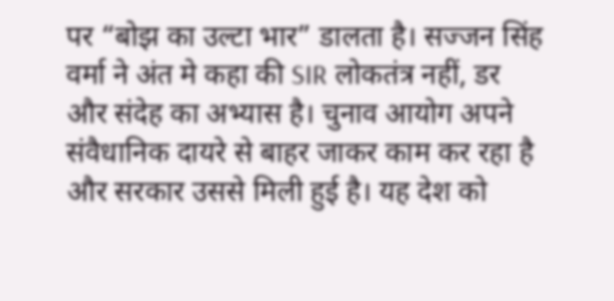पर “बोझ का उल्टा भार” डालता है। सज्जन सिंह वर्मा ने अंत मे कहा की SIR लोकतंत्र नहीं, डर और संदेह का अभ्यास है। चुनाव आयोग अपने संवैधानिक दायरे से बाहर जाकर काम कर रहा है और सरकार उससे मिली हुई है। यह देश को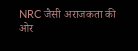NRC जैसी अराजकता की ओर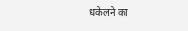धकेलने का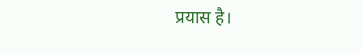प्रयास है।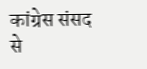कांग्रेस संसद से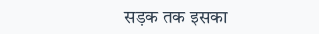सड़क तक इसका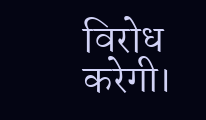विरोध करेगी।